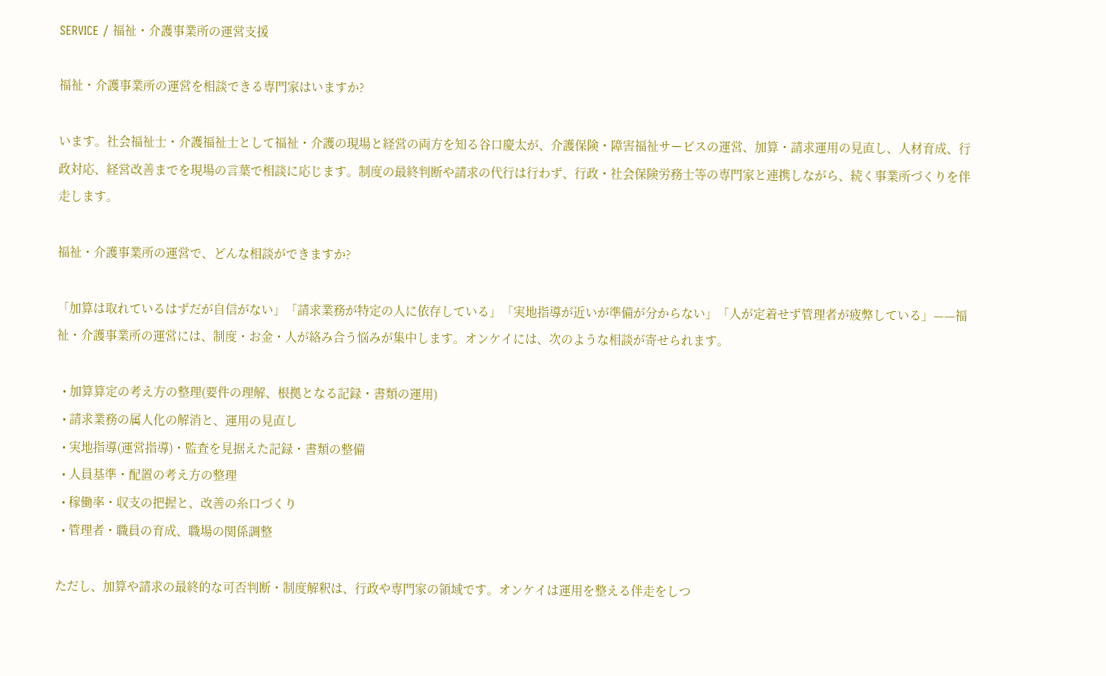SERVICE / 福祉・介護事業所の運営支援

福祉・介護事業所の運営を相談できる専門家はいますか?

います。社会福祉士・介護福祉士として福祉・介護の現場と経営の両方を知る谷口慶太が、介護保険・障害福祉サービスの運営、加算・請求運用の見直し、人材育成、行政対応、経営改善までを現場の言葉で相談に応じます。制度の最終判断や請求の代行は行わず、行政・社会保険労務士等の専門家と連携しながら、続く事業所づくりを伴走します。

福祉・介護事業所の運営で、どんな相談ができますか?

「加算は取れているはずだが自信がない」「請求業務が特定の人に依存している」「実地指導が近いが準備が分からない」「人が定着せず管理者が疲弊している」——福祉・介護事業所の運営には、制度・お金・人が絡み合う悩みが集中します。オンケイには、次のような相談が寄せられます。

  • 加算算定の考え方の整理(要件の理解、根拠となる記録・書類の運用)
  • 請求業務の属人化の解消と、運用の見直し
  • 実地指導(運営指導)・監査を見据えた記録・書類の整備
  • 人員基準・配置の考え方の整理
  • 稼働率・収支の把握と、改善の糸口づくり
  • 管理者・職員の育成、職場の関係調整

ただし、加算や請求の最終的な可否判断・制度解釈は、行政や専門家の領域です。オンケイは運用を整える伴走をしつ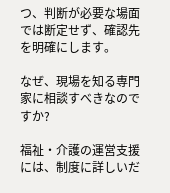つ、判断が必要な場面では断定せず、確認先を明確にします。

なぜ、現場を知る専門家に相談すべきなのですか?

福祉・介護の運営支援には、制度に詳しいだ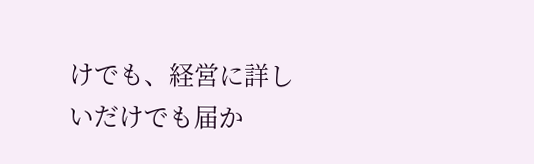けでも、経営に詳しいだけでも届か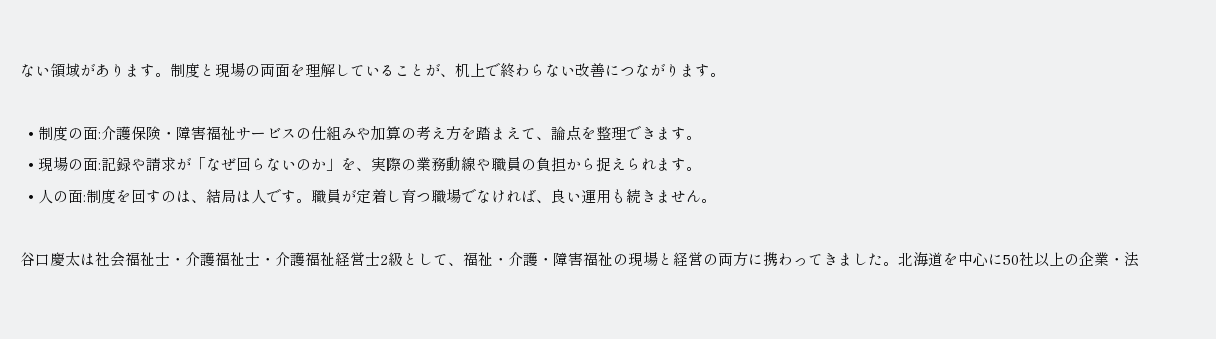ない領域があります。制度と現場の両面を理解していることが、机上で終わらない改善につながります。

  • 制度の面:介護保険・障害福祉サービスの仕組みや加算の考え方を踏まえて、論点を整理できます。
  • 現場の面:記録や請求が「なぜ回らないのか」を、実際の業務動線や職員の負担から捉えられます。
  • 人の面:制度を回すのは、結局は人です。職員が定着し育つ職場でなければ、良い運用も続きません。

谷口慶太は社会福祉士・介護福祉士・介護福祉経営士2級として、福祉・介護・障害福祉の現場と経営の両方に携わってきました。北海道を中心に50社以上の企業・法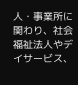人・事業所に関わり、社会福祉法人やデイサービス、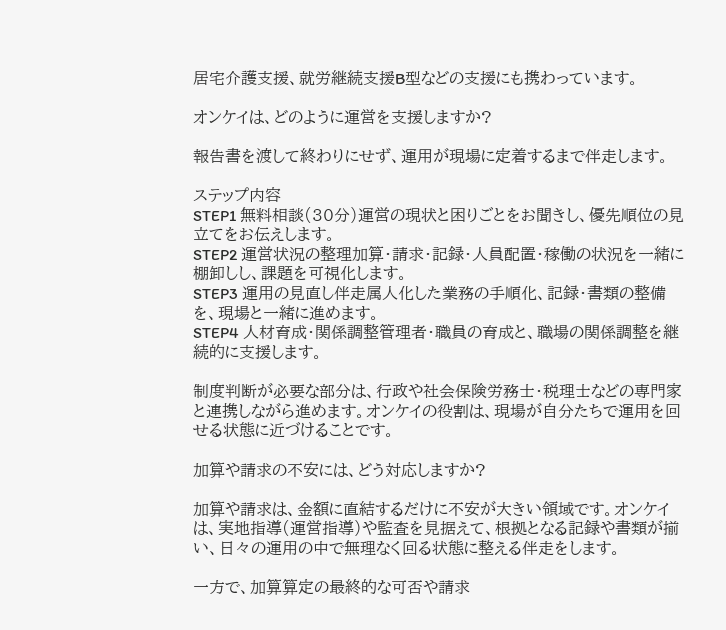居宅介護支援、就労継続支援B型などの支援にも携わっています。

オンケイは、どのように運営を支援しますか?

報告書を渡して終わりにせず、運用が現場に定着するまで伴走します。

ステップ内容
STEP1 無料相談(30分)運営の現状と困りごとをお聞きし、優先順位の見立てをお伝えします。
STEP2 運営状況の整理加算・請求・記録・人員配置・稼働の状況を一緒に棚卸しし、課題を可視化します。
STEP3 運用の見直し伴走属人化した業務の手順化、記録・書類の整備を、現場と一緒に進めます。
STEP4 人材育成・関係調整管理者・職員の育成と、職場の関係調整を継続的に支援します。

制度判断が必要な部分は、行政や社会保険労務士・税理士などの専門家と連携しながら進めます。オンケイの役割は、現場が自分たちで運用を回せる状態に近づけることです。

加算や請求の不安には、どう対応しますか?

加算や請求は、金額に直結するだけに不安が大きい領域です。オンケイは、実地指導(運営指導)や監査を見据えて、根拠となる記録や書類が揃い、日々の運用の中で無理なく回る状態に整える伴走をします。

一方で、加算算定の最終的な可否や請求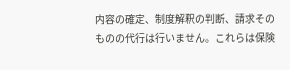内容の確定、制度解釈の判断、請求そのものの代行は行いません。これらは保険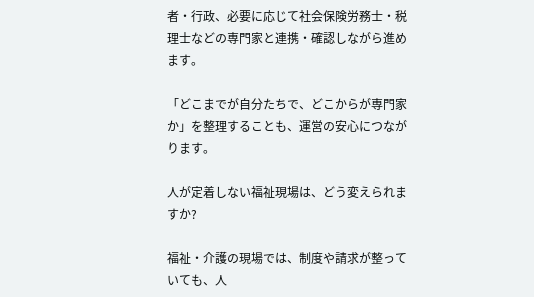者・行政、必要に応じて社会保険労務士・税理士などの専門家と連携・確認しながら進めます。

「どこまでが自分たちで、どこからが専門家か」を整理することも、運営の安心につながります。

人が定着しない福祉現場は、どう変えられますか?

福祉・介護の現場では、制度や請求が整っていても、人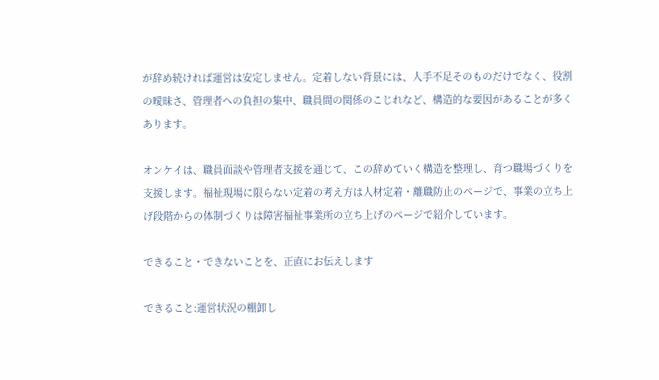が辞め続ければ運営は安定しません。定着しない背景には、人手不足そのものだけでなく、役割の曖昧さ、管理者への負担の集中、職員間の関係のこじれなど、構造的な要因があることが多くあります。

オンケイは、職員面談や管理者支援を通じて、この辞めていく構造を整理し、育つ職場づくりを支援します。福祉現場に限らない定着の考え方は人材定着・離職防止のページで、事業の立ち上げ段階からの体制づくりは障害福祉事業所の立ち上げのページで紹介しています。

できること・できないことを、正直にお伝えします

できること:運営状況の棚卸し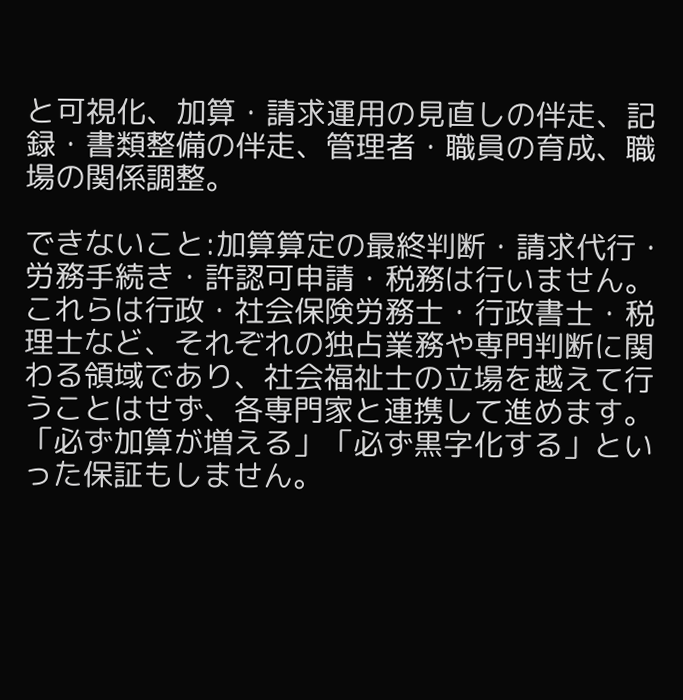と可視化、加算・請求運用の見直しの伴走、記録・書類整備の伴走、管理者・職員の育成、職場の関係調整。

できないこと:加算算定の最終判断・請求代行・労務手続き・許認可申請・税務は行いません。これらは行政・社会保険労務士・行政書士・税理士など、それぞれの独占業務や専門判断に関わる領域であり、社会福祉士の立場を越えて行うことはせず、各専門家と連携して進めます。「必ず加算が増える」「必ず黒字化する」といった保証もしません。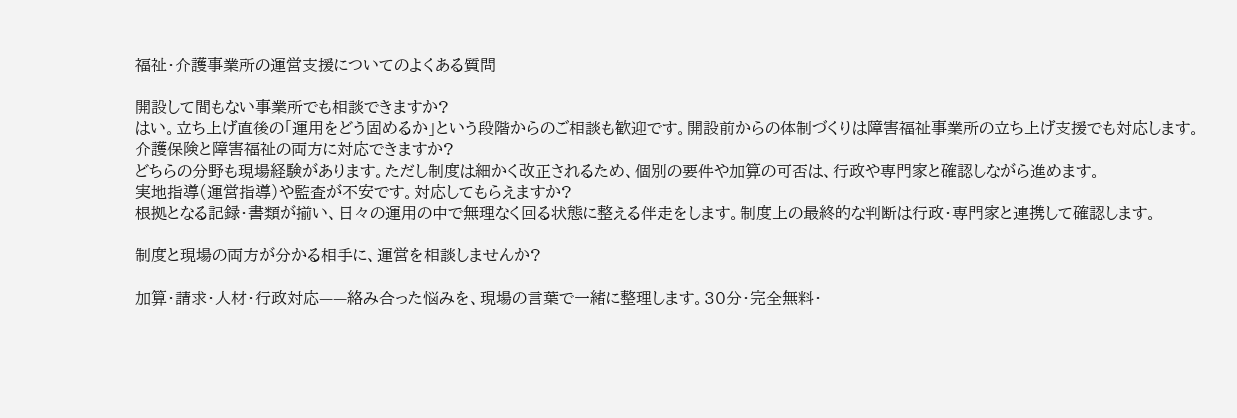福祉・介護事業所の運営支援についてのよくある質問

開設して間もない事業所でも相談できますか?
はい。立ち上げ直後の「運用をどう固めるか」という段階からのご相談も歓迎です。開設前からの体制づくりは障害福祉事業所の立ち上げ支援でも対応します。
介護保険と障害福祉の両方に対応できますか?
どちらの分野も現場経験があります。ただし制度は細かく改正されるため、個別の要件や加算の可否は、行政や専門家と確認しながら進めます。
実地指導(運営指導)や監査が不安です。対応してもらえますか?
根拠となる記録・書類が揃い、日々の運用の中で無理なく回る状態に整える伴走をします。制度上の最終的な判断は行政・専門家と連携して確認します。

制度と現場の両方が分かる相手に、運営を相談しませんか?

加算・請求・人材・行政対応——絡み合った悩みを、現場の言葉で一緒に整理します。30分・完全無料・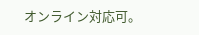オンライン対応可。